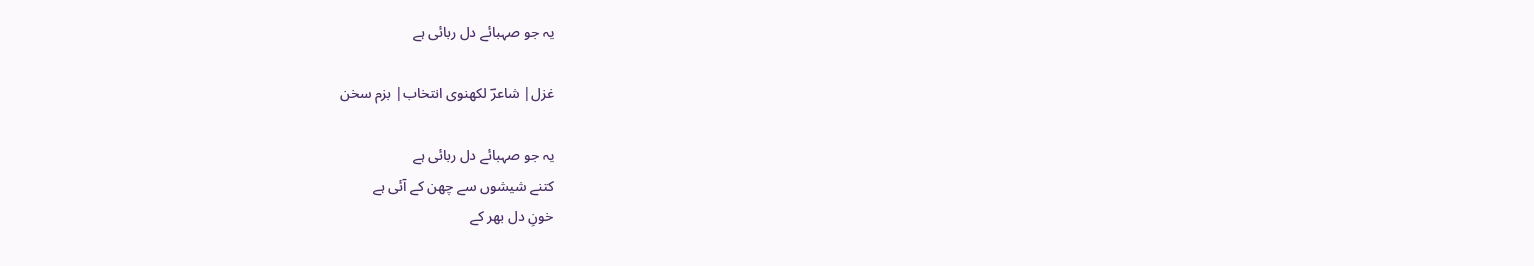یہ جو صہبائے دل ربائی ہے

غزل| شاعرؔ لکھنوی انتخاب| بزم سخن

یہ جو صہبائے دل ربائی ہے
کتنے شیشوں سے چھن کے آئی ہے
خونِ دل بھر کے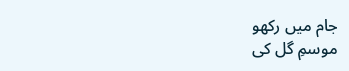جام میں رکھو
موسمِ گل کی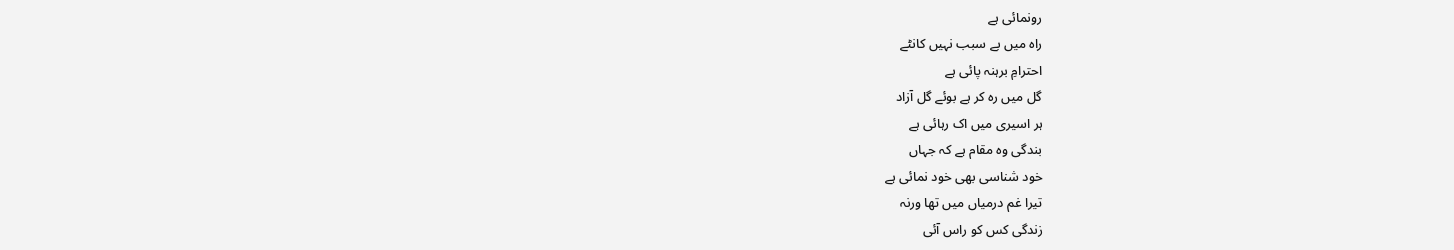رونمائی ہے
راہ میں بے سبب نہیں کانٹے
احترامِ برہنہ پائی ہے
گل میں رہ کر ہے بوئے گل آزاد
ہر اسیری میں اک رہائی ہے
بندگی وہ مقام ہے کہ جہاں
خود شناسی بھی خود نمائی ہے
تیرا غم درمیاں میں تھا ورنہ
زندگی کس کو راس آئی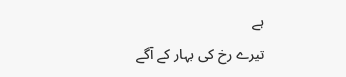ہے
تیرے رخ کی بہار کے آگے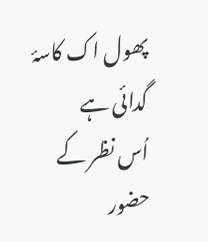پھول اک کاسۂ گدائی ہے
اُس نظر کے حضور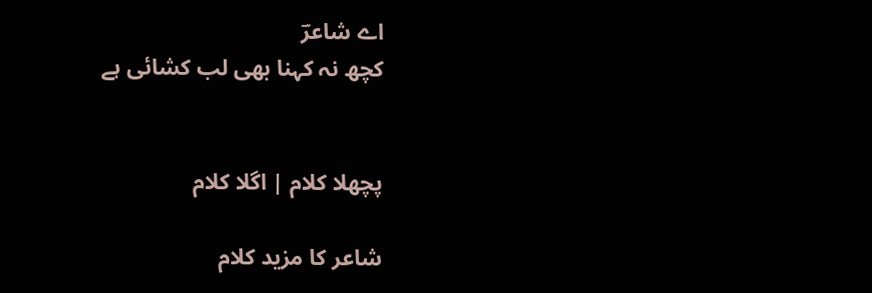اے شاعرؔ
کچھ نہ کہنا بھی لب کشائی ہے


پچھلا کلام | اگلا کلام

شاعر کا مزید کلام